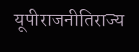यूपीराजनीतिराज्य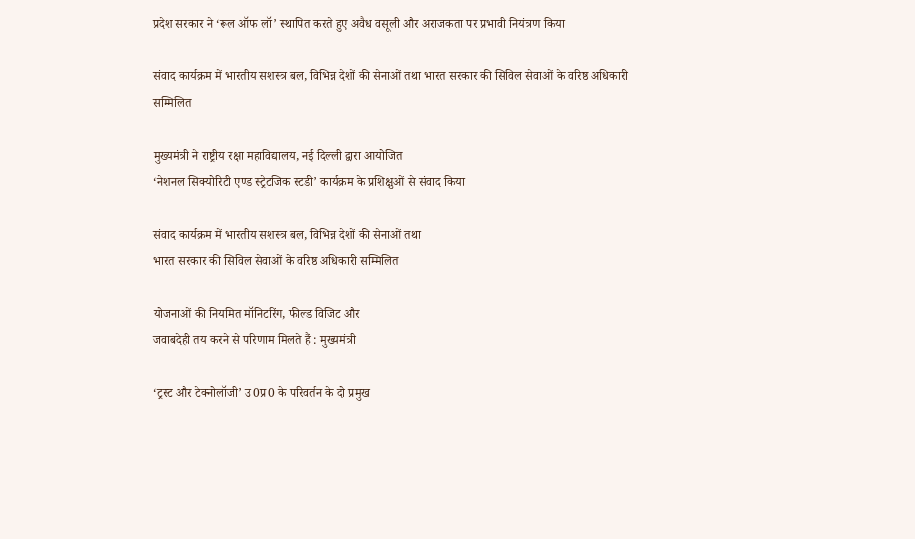प्रदेश सरकार ने ‘रूल ऑफ लॉ’ स्थापित करते हुए अवैध वसूली और अराजकता पर प्रभावी नियंत्रण किया

संवाद कार्यक्रम में भारतीय सशस्त्र बल, विभिन्न देशों की सेनाओं तथा भारत सरकार की सिविल सेवाओं के वरिष्ठ अधिकारी सम्मिलित

मुख्यमंत्री ने राष्ट्रीय रक्षा महाविद्यालय, नई दिल्ली द्वारा आयोजित
‘नेशनल सिक्योरिटी एण्ड स्ट्रेटजिक स्टडी’ कार्यक्रम के प्रशिक्षुओं से संवाद किया

संवाद कार्यक्रम में भारतीय सशस्त्र बल, विभिन्न देशों की सेनाओं तथा
भारत सरकार की सिविल सेवाओं के वरिष्ठ अधिकारी सम्मिलित

योजनाओं की नियमित मॉनिटरिंग, फील्ड विजिट और
जवाबदेही तय करने से परिणाम मिलते हैं : मुख्यमंत्री

‘ट्रस्ट और टेक्नोलॉजी’ उ0प्र0 के परिवर्तन के दो प्रमुख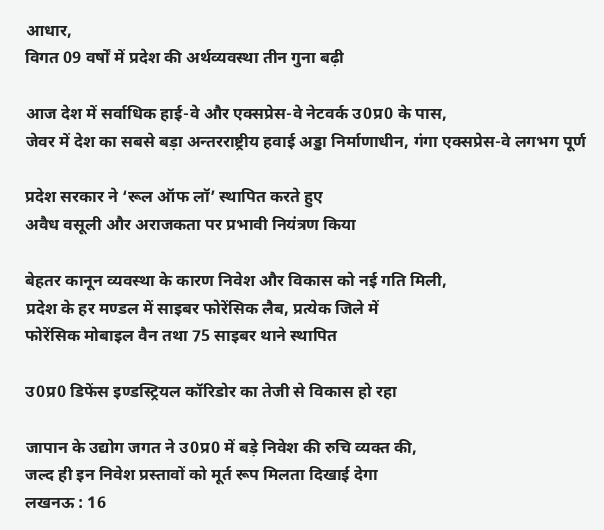आधार,
विगत 09 वर्षों में प्रदेश की अर्थव्यवस्था तीन गुना बढ़ी

आज देश में सर्वाधिक हाई-वे और एक्सप्रेस-वे नेटवर्क उ0प्र0 के पास,
जेवर में देश का सबसे बड़ा अन्तरराष्ट्रीय हवाई अड्डा निर्माणाधीन, गंगा एक्सप्रेस-वे लगभग पूर्ण

प्रदेश सरकार ने ‘रूल ऑफ लॉ’ स्थापित करते हुए
अवैध वसूली और अराजकता पर प्रभावी नियंत्रण किया

बेहतर कानून व्यवस्था के कारण निवेश और विकास को नई गति मिली,
प्रदेश के हर मण्डल में साइबर फोरेंसिक लैब, प्रत्येक जिले में
फोरेंसिक मोबाइल वैन तथा 75 साइबर थाने स्थापित

उ0प्र0 डिफेंस इण्डस्ट्रियल कॉरिडोर का तेजी से विकास हो रहा

जापान के उद्योग जगत ने उ0प्र0 में बड़े निवेश की रुचि व्यक्त की,
जल्द ही इन निवेश प्रस्तावों को मूर्त रूप मिलता दिखाई देगा
लखनऊ : 16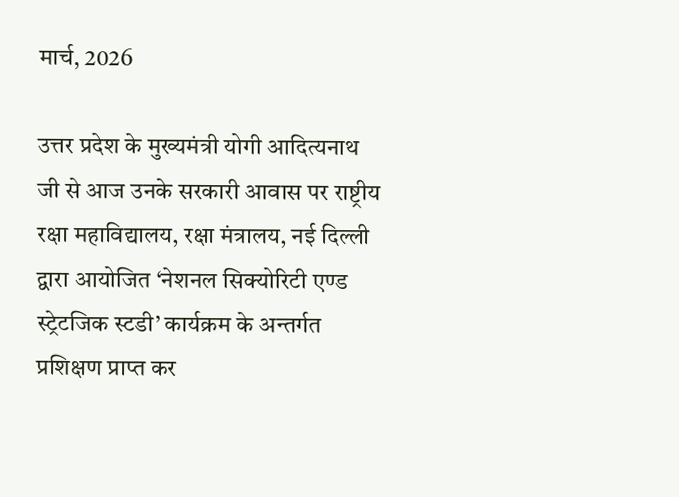मार्च, 2026

उत्तर प्रदेश के मुख्यमंत्री योगी आदित्यनाथ जी से आज उनके सरकारी आवास पर राष्ट्रीय रक्षा महाविद्यालय, रक्षा मंत्रालय, नई दिल्ली द्वारा आयोजित ‘नेशनल सिक्योरिटी एण्ड स्ट्रेटजिक स्टडी’ कार्यक्रम के अन्तर्गत प्रशिक्षण प्राप्त कर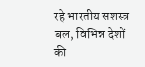रहे भारतीय सशस्त्र बल, विभिन्न देशों की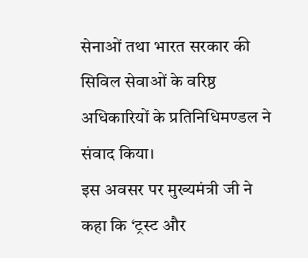सेनाओं तथा भारत सरकार की सिविल सेवाओं के वरिष्ठ अधिकारियों के प्रतिनिधिमण्डल ने संवाद किया।
इस अवसर पर मुख्यमंत्री जी ने कहा कि ‘ट्रस्ट और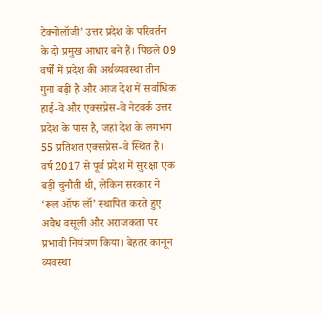टेक्नोलॉजी’ उत्तर प्रदेश के परिवर्तन के दो प्रमुख आधार बने हैं। पिछले 09 वर्षों में प्रदेश की अर्थव्यवस्था तीन गुना बढ़ी है और आज देश में सर्वाधिक हाई-वे और एक्सप्रेस-वे नेटवर्क उत्तर प्रदेश के पास है, जहां देश के लगभग 55 प्रतिशत एक्सप्रेस-वे स्थित हैं। वर्ष 2017 से पूर्व प्रदेश में सुरक्षा एक बड़ी चुनौती थी, लेकिन सरकार ने ‘रूल ऑफ लॉ’ स्थापित करते हुए अवैध वसूली और अराजकता पर प्रभावी नियंत्रण किया। बेहतर कानून व्यवस्था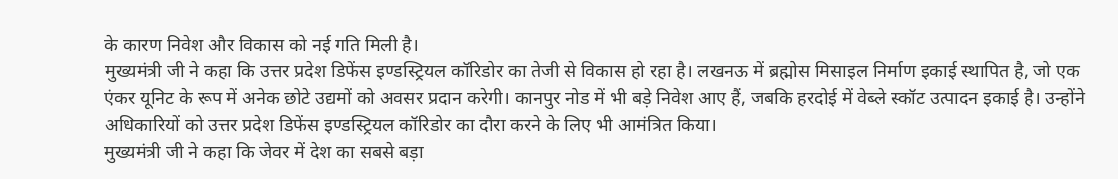के कारण निवेश और विकास को नई गति मिली है।
मुख्यमंत्री जी ने कहा कि उत्तर प्रदेश डिफेंस इण्डस्ट्रियल कॉरिडोर का तेजी से विकास हो रहा है। लखनऊ में ब्रह्मोस मिसाइल निर्माण इकाई स्थापित है, जो एक एंकर यूनिट के रूप में अनेक छोटे उद्यमों को अवसर प्रदान करेगी। कानपुर नोड में भी बड़े निवेश आए हैं, जबकि हरदोई में वेब्ले स्कॉट उत्पादन इकाई है। उन्होंने अधिकारियों को उत्तर प्रदेश डिफेंस इण्डस्ट्रियल कॉरिडोर का दौरा करने के लिए भी आमंत्रित किया।
मुख्यमंत्री जी ने कहा कि जेवर में देश का सबसे बड़ा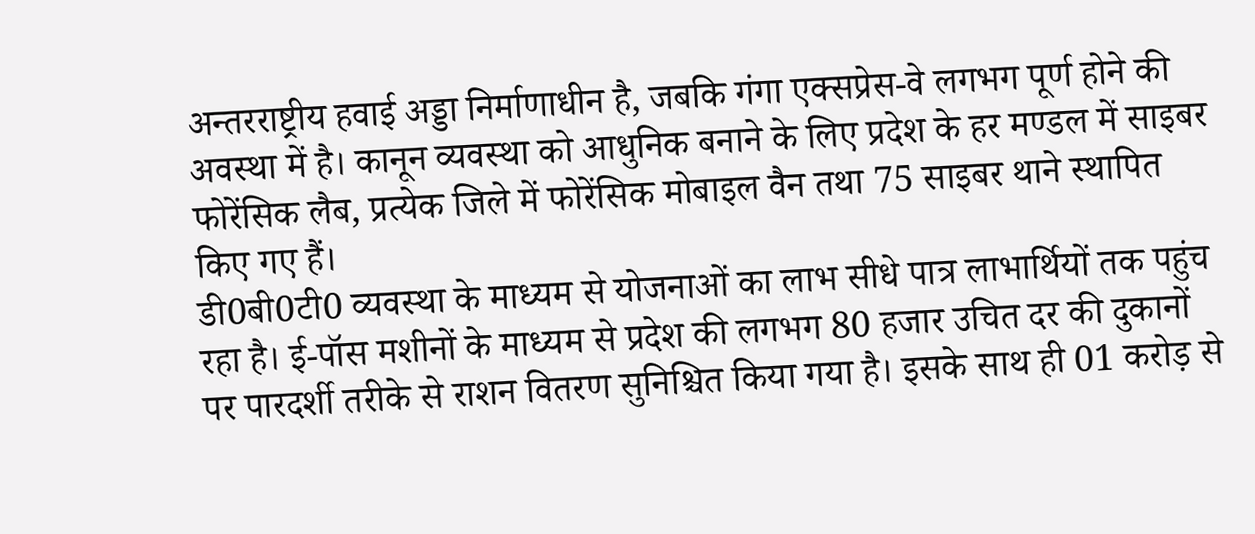अन्तरराष्ट्रीय हवाई अड्डा निर्माणाधीन है, जबकि गंगा एक्सप्रेस-वे लगभग पूर्ण होने की अवस्था में है। कानून व्यवस्था को आधुनिक बनाने के लिए प्रदेश के हर मण्डल में साइबर फोरेंसिक लैब, प्रत्येक जिले में फोरेंसिक मोबाइल वैन तथा 75 साइबर थाने स्थापित किए गए हैं।
डी0बी0टी0 व्यवस्था के माध्यम से योजनाओं का लाभ सीधे पात्र लाभार्थियों तक पहुंच रहा है। ई-पॉस मशीनों के माध्यम से प्रदेश की लगभग 80 हजार उचित दर की दुकानों पर पारदर्शी तरीके से राशन वितरण सुनिश्चित किया गया है। इसके साथ ही 01 करोड़ से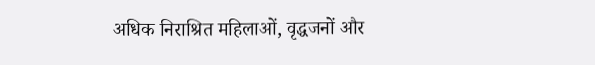अधिक निराश्रित महिलाओं, वृद्धजनों और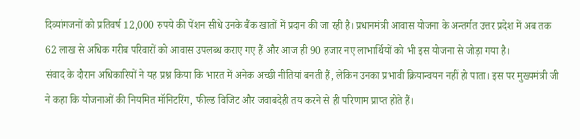दिव्यांगजनों को प्रतिवर्ष 12,000 रुपये की पेंशन सीधे उनके बैंक खातों में प्रदान की जा रही है। प्रधानमंत्री आवास योजना के अन्तर्गत उत्तर प्रदेश में अब तक 62 लाख से अधिक गरीब परिवारों को आवास उपलब्ध कराए गए हैं और आज ही 90 हजार नए लाभार्थियों को भी इस योजना से जोड़ा गया है।
संवाद के दौरान अधिकारियों ने यह प्रश्न किया कि भारत में अनेक अच्छी नीतियां बनती हैं, लेकिन उनका प्रभावी क्रियान्वयन नहीं हो पाता। इस पर मुख्यमंत्री जी ने कहा कि योजनाओं की नियमित मॉनिटरिंग, फील्ड विजिट और जवाबदेही तय करने से ही परिणाम प्राप्त होते हैं।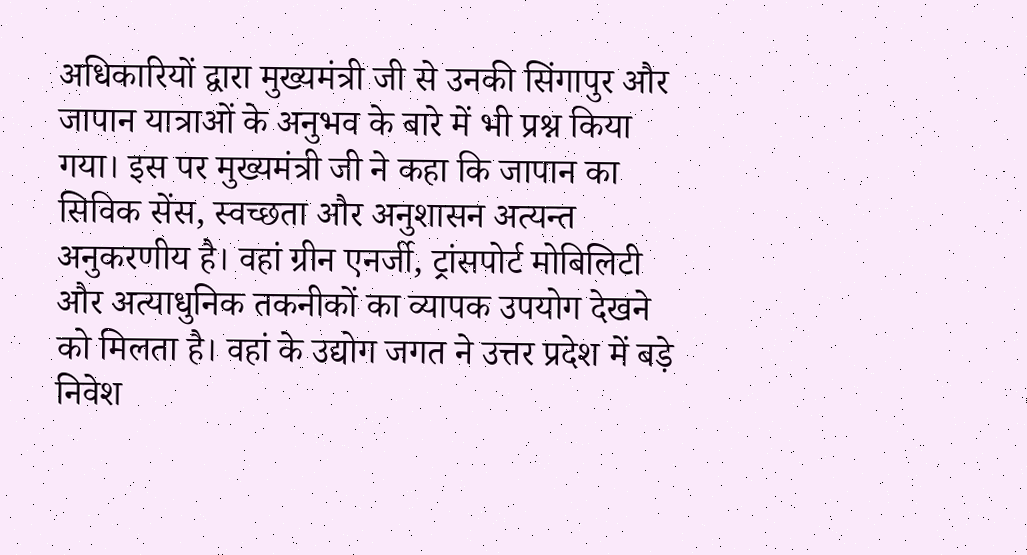अधिकारियों द्वारा मुख्यमंत्री जी से उनकी सिंगापुर और जापान यात्राओं के अनुभव के बारे में भी प्रश्न किया गया। इस पर मुख्यमंत्री जी ने कहा कि जापान का सिविक सेंस, स्वच्छता और अनुशासन अत्यन्त अनुकरणीय है। वहां ग्रीन एनर्जी, ट्रांसपोर्ट मोबिलिटी और अत्याधुनिक तकनीकों का व्यापक उपयोग देखने को मिलता है। वहां के उद्योग जगत ने उत्तर प्रदेश में बड़े निवेश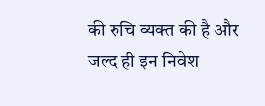की रुचि व्यक्त की है और जल्द ही इन निवेश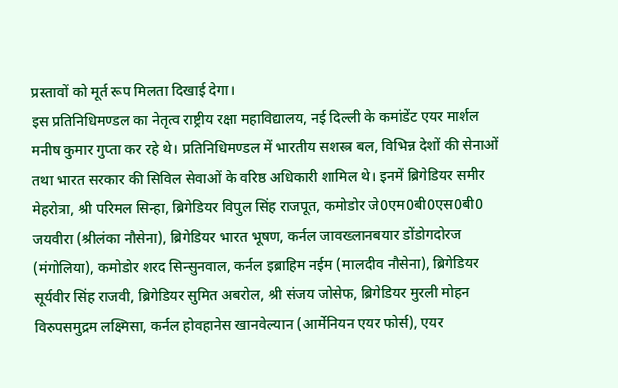प्रस्तावों को मूर्त रूप मिलता दिखाई देगा।
इस प्रतिनिधिमण्डल का नेतृत्व राष्ट्रीय रक्षा महाविद्यालय, नई दिल्ली के कमांडेंट एयर मार्शल मनीष कुमार गुप्ता कर रहे थे। प्रतिनिधिमण्डल में भारतीय सशस्त्र बल, विभिन्न देशों की सेनाओं तथा भारत सरकार की सिविल सेवाओं के वरिष्ठ अधिकारी शामिल थे। इनमें ब्रिगेडियर समीर मेहरोत्रा, श्री परिमल सिन्हा, ब्रिगेडियर विपुल सिंह राजपूत, कमोडोर जे0एम0बी0एस0बी0 जयवीरा (श्रीलंका नौसेना), ब्रिगेडियर भारत भूषण, कर्नल जावख्लानबयार डोंडोगदोरज (मंगोलिया), कमोडोर शरद सिन्सुनवाल, कर्नल इब्राहिम नईम (मालदीव नौसेना), ब्रिगेडियर सूर्यवीर सिंह राजवी, ब्रिगेडियर सुमित अबरोल, श्री संजय जोसेफ, ब्रिगेडियर मुरली मोहन विरुपसमुद्रम लक्ष्मिसा, कर्नल होवहानेस खानवेल्यान (आर्मेनियन एयर फोर्स), एयर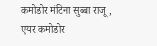कमोडोर मंटिना सुब्बा राजू, एयर कमोडोर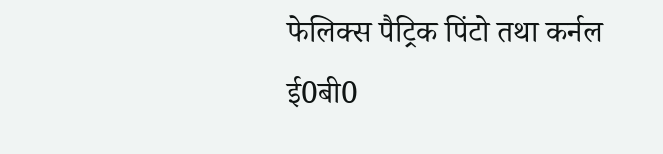फेलिक्स पैट्रिक पिंटो तथा कर्नल ई0बी0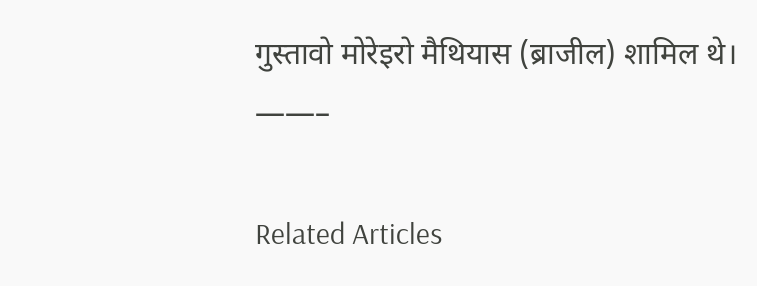गुस्तावो मोरेइरो मैथियास (ब्राजील) शामिल थे।
——–

Related Articles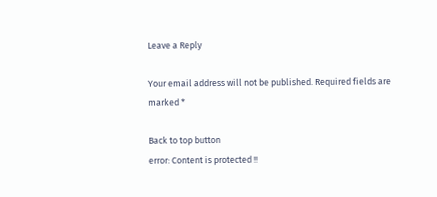Leave a Reply

Your email address will not be published. Required fields are marked *

Back to top button
error: Content is protected !!